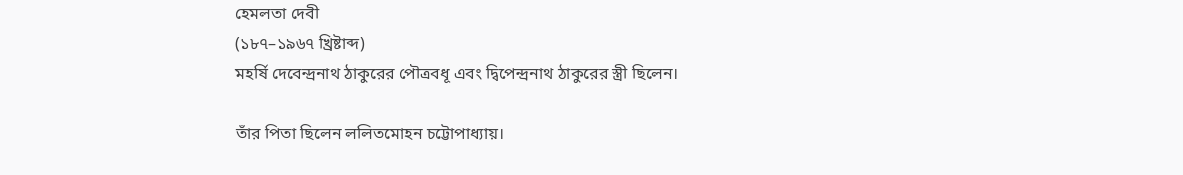হেমলতা দেবী
(১৮৭–১৯৬৭ খ্রিষ্টাব্দ)
মহর্ষি দেবেন্দ্রনাথ ঠাকুরের পৌত্রবধূ এবং দ্বিপেন্দ্রনাথ ঠাকুরের স্ত্রী ছিলেন।

তাঁর পিতা ছিলেন ললিতমোহন চট্টোপাধ্যায়।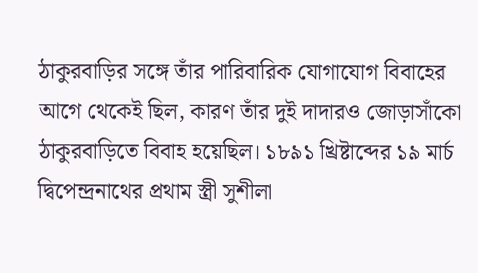ঠাকুরবাড়ির সঙ্গে তাঁর পারিবারিক যোগাযোগ বিবাহের আগে থেকেই ছিল, কারণ তাঁর দুই দাদারও জোড়াসাঁকো ঠাকুরবাড়িতে বিবাহ হয়েছিল। ১৮৯১ খ্রিষ্টাব্দের ১৯ মার্চ দ্বিপেন্দ্রনাথের প্রথাম স্ত্রী সুশীলা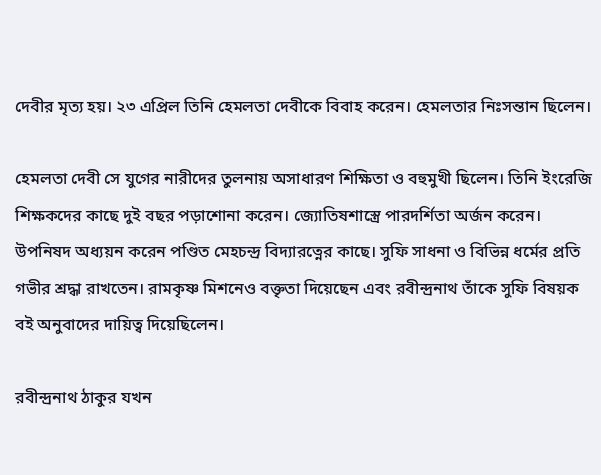দেবীর মৃত্য হয়। ২৩ এপ্রিল তিনি হেমলতা দেবীকে বিবাহ করেন। হেমলতার নিঃসন্তান ছিলেন।

হেমলতা দেবী সে যুগের নারীদের তুলনায় অসাধারণ শিক্ষিতা ও বহুমুখী ছিলেন। তিনি ইংরেজি শিক্ষকদের কাছে দুই বছর পড়াশোনা করেন। জ্যোতিষশাস্ত্রে পারদর্শিতা অর্জন করেন। উপনিষদ অধ্যয়ন করেন পণ্ডিত মেহচন্দ্র বিদ্যারত্নের কাছে। সুফি সাধনা ও বিভিন্ন ধর্মের প্রতি গভীর শ্রদ্ধা রাখতেন। রামকৃষ্ণ মিশনেও বক্তৃতা দিয়েছেন এবং রবীন্দ্রনাথ তাঁকে সুফি বিষয়ক বই অনুবাদের দায়িত্ব দিয়েছিলেন।

রবীন্দ্রনাথ ঠাকুর যখন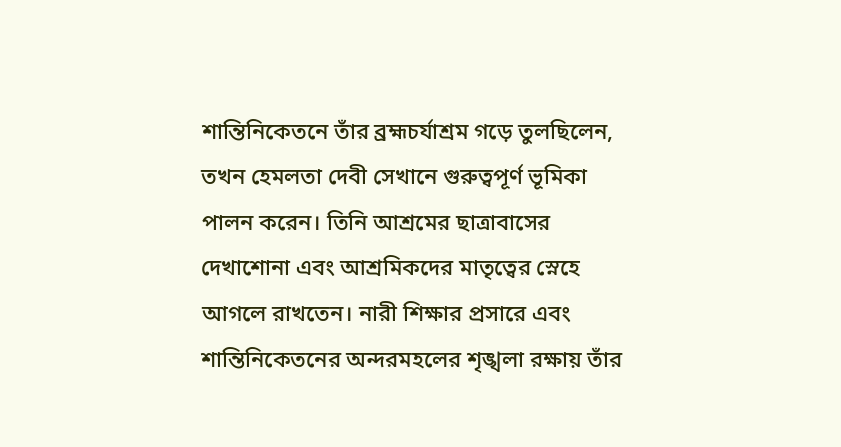শান্তিনিকেতনে তাঁর ব্রহ্মচর্যাশ্রম গড়ে তুলছিলেন, তখন হেমলতা দেবী সেখানে গুরুত্বপূর্ণ ভূমিকা পালন করেন। তিনি আশ্রমের ছাত্রাবাসের দেখাশোনা এবং আশ্রমিকদের মাতৃত্বের স্নেহে আগলে রাখতেন। নারী শিক্ষার প্রসারে এবং শান্তিনিকেতনের অন্দরমহলের শৃঙ্খলা রক্ষায় তাঁর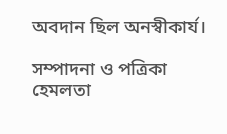অবদান ছিল অনস্বীকার্য।

সম্পাদনা ও পত্রিকা হেমলতা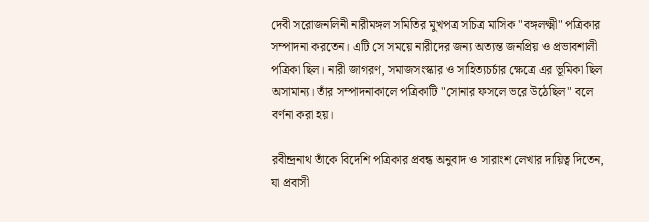দেবী সরোজনলিনী নারীমঙ্গল সমিতির মুখপত্র সচিত্র মাসিক "বঙ্গলক্ষ্মী" পত্রিকার সম্পাদনা করতেন। এটি সে সময়ে নারীদের জন্য অত্যন্ত জনপ্রিয় ও প্রভাবশালী পত্রিকা ছিল। নারী জাগরণ, সমাজসংস্কার ও সাহিত্যচর্চার ক্ষেত্রে এর ভূমিকা ছিল অসামান্য। তাঁর সম্পাদনাকালে পত্রিকাটি "সোনার ফসলে ভরে উঠেছিল" বলে বর্ণনা করা হয়।

রবীন্দ্রনাথ তাঁকে বিদেশি পত্রিকার প্রবন্ধ অনুবাদ ও সারাংশ লেখার দায়িত্ব দিতেন, যা প্রবাসী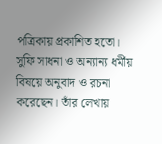পত্রিকায় প্রকাশিত হতো। সুফি সাধনা ও অন্যান্য ধর্মীয় বিষয়ে অনুবাদ ও রচনা করেছেন। তাঁর লেখায়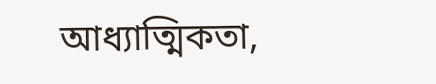আধ্যাত্মিকতা,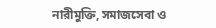নারীমুক্তি, সমাজসেবা ও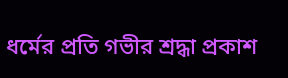ধর্মের প্রতি গভীর শ্রদ্ধা প্রকাশ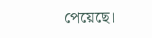পেয়েছে।